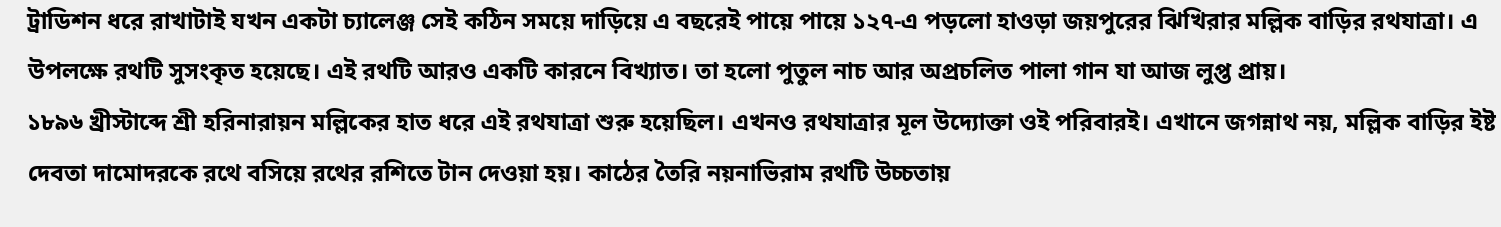ট্রাডিশন ধরে রাখাটাই যখন একটা চ্যালেঞ্জ সেই কঠিন সময়ে দাড়িয়ে এ বছরেই পায়ে পায়ে ১২৭-এ পড়লো হাওড়া জয়পুরের ঝিখিরার মল্লিক বাড়ির রথযাত্রা। এ উপলক্ষে রথটি সুসংকৃত হয়েছে। এই রথটি আরও একটি কারনে বিখ্যাত। তা হলো পুতুল নাচ আর অপ্রচলিত পালা গান যা আজ লুপ্ত প্রায়।
১৮৯৬ খ্রীস্টাব্দে শ্রী হরিনারায়ন মল্লিকের হাত ধরে এই রথযাত্রা শুরু হয়েছিল। এখনও রথযাত্রার মূল উদ্যোক্তা ওই পরিবারই। এখানে জগন্নাথ নয়, মল্লিক বাড়ির ইষ্ট দেবতা দামোদরকে রথে বসিয়ে রথের রশিতে টান দেওয়া হয়। কাঠের তৈরি নয়নাভিরাম রথটি উচ্চতায়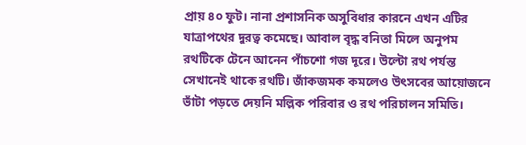প্রায় ৪০ ফুট। নানা প্রশাসনিক অসুবিধার কারনে এখন এটির যাত্রাপথের দুরত্ব কমেছে। আবাল বৃদ্ধ বনিতা মিলে অনুপম রথটিকে টেনে আনেন পাঁচশো গজ দূরে। উল্টো রথ পর্যন্ত সেখানেই থাকে রথটি। জাঁকজমক কমলেও উৎসবের আয়োজনে ভাঁটা পড়তে দেয়নি মল্লিক পরিবার ও রথ পরিচালন সমিতি।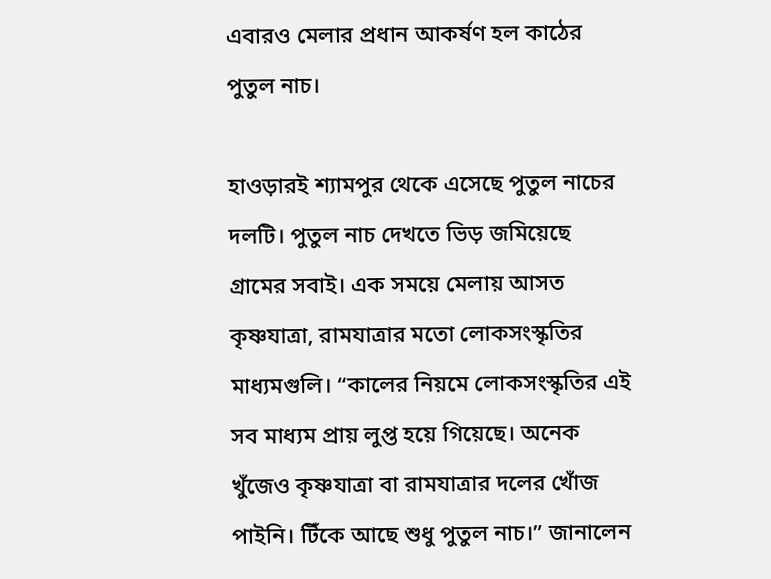এবারও মেলার প্রধান আকর্ষণ হল কাঠের পুতুল নাচ।

হাওড়ারই শ্যামপুর থেকে এসেছে পুতুল নাচের দলটি। পুতুল নাচ দেখতে ভিড় জমিয়েছে গ্রামের সবাই। এক সময়ে মেলায় আসত কৃষ্ণযাত্রা, রামযাত্রার মতো লোকসংস্কৃতির মাধ্যমগুলি। “কালের নিয়মে লোকসংস্কৃতির এই সব মাধ্যম প্রায় লুপ্ত হয়ে গিয়েছে। অনেক খুঁজেও কৃষ্ণযাত্রা বা রামযাত্রার দলের খোঁজ পাইনি। টিঁকে আছে শুধু পুতুল নাচ।” জানালেন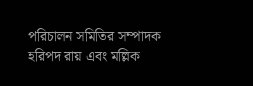পরিচালন সমিতির সম্পাদক হরিপদ রায় এবং মল্লিক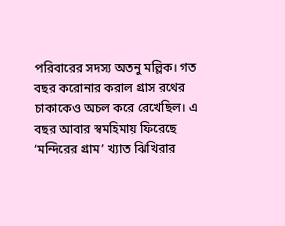পরিবারের সদস্য অতনু মল্লিক। গত বছর করোনার করাল গ্রাস রথের চাকাকেও অচল করে রেখেছিল। এ বছর আবার স্বমহিমায় ফিরেছে ‘মন্দিরের গ্রাম’ খ্যাত ঝিখিরার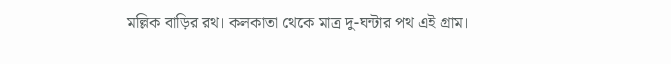মল্লিক বাড়ির রথ। কলকাতা থেকে মাত্র দু-ঘন্টার পথ এই গ্রাম।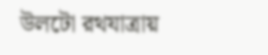উলটো রথযাত্রায়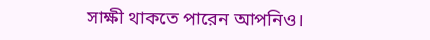সাক্ষী থাকতে পারেন আপনিও।